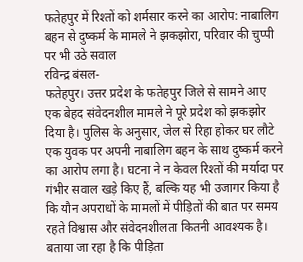फतेहपुर में रिश्तों को शर्मसार करने का आरोप: नाबालिग बहन से दुष्कर्म के मामले ने झकझोरा, परिवार की चुप्पी पर भी उठे सवाल
रविन्द्र बंसल-
फतेहपुर। उत्तर प्रदेश के फतेहपुर जिले से सामने आए एक बेहद संवेदनशील मामले ने पूरे प्रदेश को झकझोर दिया है। पुलिस के अनुसार, जेल से रिहा होकर घर लौटे एक युवक पर अपनी नाबालिग बहन के साथ दुष्कर्म करने का आरोप लगा है। घटना ने न केवल रिश्तों की मर्यादा पर गंभीर सवाल खड़े किए हैं, बल्कि यह भी उजागर किया है कि यौन अपराधों के मामलों में पीड़ितों की बात पर समय रहते विश्वास और संवेदनशीलता कितनी आवश्यक है।
बताया जा रहा है कि पीड़िता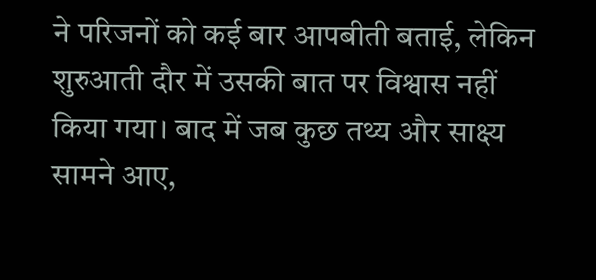ने परिजनों को कई बार आपबीती बताई, लेकिन शुरुआती दौर में उसकी बात पर विश्वास नहीं किया गया। बाद में जब कुछ तथ्य और साक्ष्य सामने आए,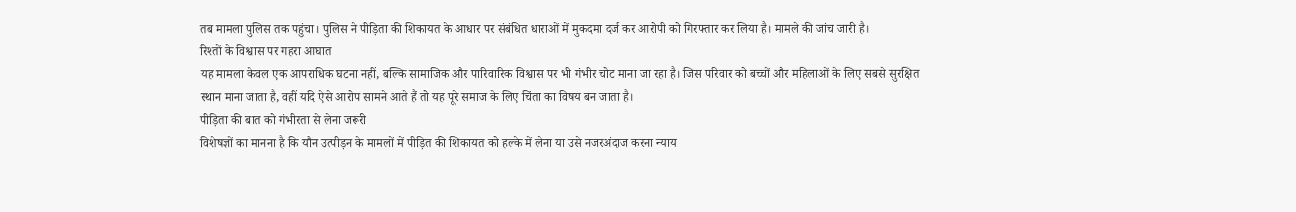तब मामला पुलिस तक पहुंचा। पुलिस ने पीड़िता की शिकायत के आधार पर संबंधित धाराओं में मुकदमा दर्ज कर आरोपी को गिरफ्तार कर लिया है। मामले की जांच जारी है।
रिश्तों के विश्वास पर गहरा आघात
यह मामला केवल एक आपराधिक घटना नहीं, बल्कि सामाजिक और पारिवारिक विश्वास पर भी गंभीर चोट माना जा रहा है। जिस परिवार को बच्चों और महिलाओं के लिए सबसे सुरक्षित स्थान माना जाता है, वहीं यदि ऐसे आरोप सामने आते हैं तो यह पूरे समाज के लिए चिंता का विषय बन जाता है।
पीड़िता की बात को गंभीरता से लेना जरूरी
विशेषज्ञों का मानना है कि यौन उत्पीड़न के मामलों में पीड़ित की शिकायत को हल्के में लेना या उसे नजरअंदाज करना न्याय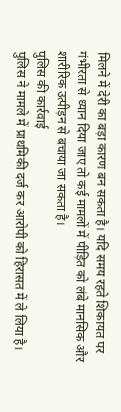मिलने में देरी का बड़ा कारण बन सकता है। यदि समय रहते शिकायत पर गंभीरता से ध्यान दिया जाए तो कई मामलों में पीड़ित को लंबे मानसिक और शारीरिक उत्पीड़न से बचाया जा सकता है।
पुलिस की कार्रवाई
पुलिस ने मामले में प्राथमिकी दर्ज कर आरोपी को हिरासत में ले लिया है।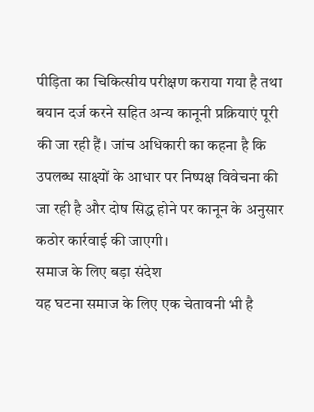पीड़िता का चिकित्सीय परीक्षण कराया गया है तथा बयान दर्ज करने सहित अन्य कानूनी प्रक्रियाएं पूरी की जा रही हैं। जांच अधिकारी का कहना है कि उपलब्ध साक्ष्यों के आधार पर निष्पक्ष विवेचना की जा रही है और दोष सिद्ध होने पर कानून के अनुसार कठोर कार्रवाई की जाएगी।
समाज के लिए बड़ा संदेश
यह घटना समाज के लिए एक चेतावनी भी है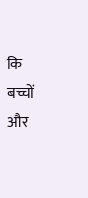कि बच्चों और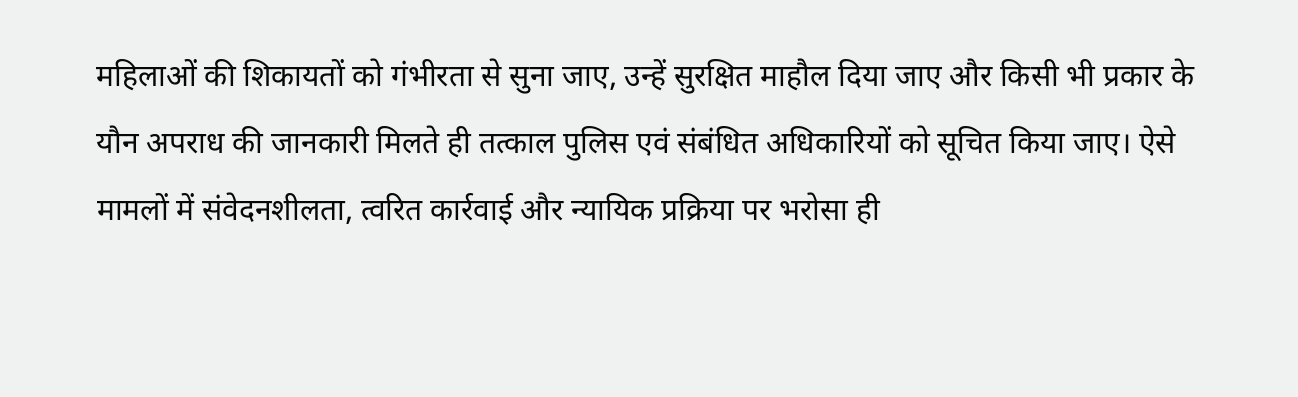महिलाओं की शिकायतों को गंभीरता से सुना जाए, उन्हें सुरक्षित माहौल दिया जाए और किसी भी प्रकार के यौन अपराध की जानकारी मिलते ही तत्काल पुलिस एवं संबंधित अधिकारियों को सूचित किया जाए। ऐसे मामलों में संवेदनशीलता, त्वरित कार्रवाई और न्यायिक प्रक्रिया पर भरोसा ही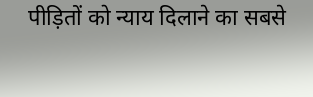पीड़ितों को न्याय दिलाने का सबसे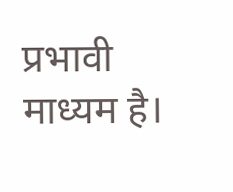प्रभावी माध्यम है।